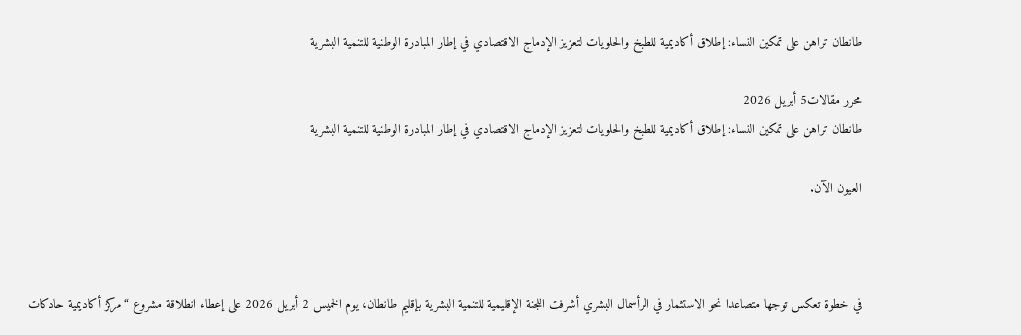طانطان تراهن على تمكين النساء: إطلاق أكاديمية للطبخ والحلويات لتعزيز الإدماج الاقتصادي في إطار المبادرة الوطنية للتنمية البشرية

محرر مقالات5 أبريل 2026
طانطان تراهن على تمكين النساء: إطلاق أكاديمية للطبخ والحلويات لتعزيز الإدماج الاقتصادي في إطار المبادرة الوطنية للتنمية البشرية

العيون الآن.



في خطوة تعكس توجها متصاعدا نحو الاستثمار في الرأسمال البشري أشرفت اللجنة الإقليمية للتنمية البشرية بإقليم طانطان، يوم الخميس 2 أبريل 2026 على إعطاء انطلاقة مشروع “مركز أكاديمية حادكات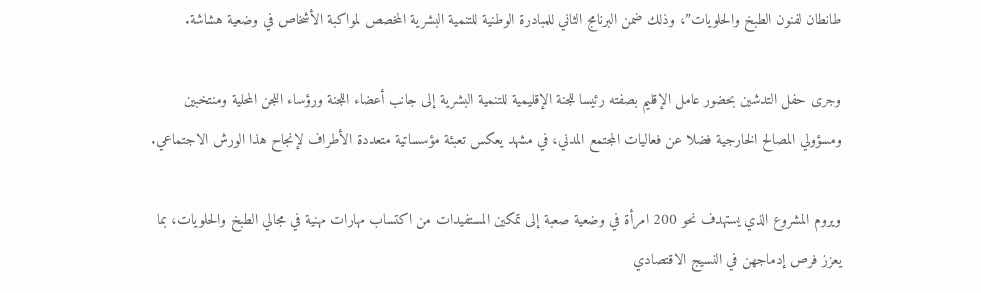طانطان لفنون الطبخ والحلويات”، وذلك ضمن البرنامج الثاني للمبادرة الوطنية للتنمية البشرية المخصص لمواكبة الأشخاص في وضعية هشاشة.

وجرى حفل التدشين بحضور عامل الإقليم بصفته رئيسا للجنة الإقليمية للتنمية البشرية إلى جانب أعضاء اللجنة ورؤساء اللجن المحلية ومنتخبين ومسؤولي المصالح الخارجية فضلا عن فعاليات المجتمع المدني، في مشهد يعكس تعبئة مؤسساتية متعددة الأطراف لإنجاح هذا الورش الاجتماعي.

ويروم المشروع الذي يستهدف نحو 200 امرأة في وضعية صعبة إلى تمكين المستفيدات من اكتساب مهارات مهنية في مجالي الطبخ والحلويات، بما يعزز فرص إدماجهن في النسيج الاقتصادي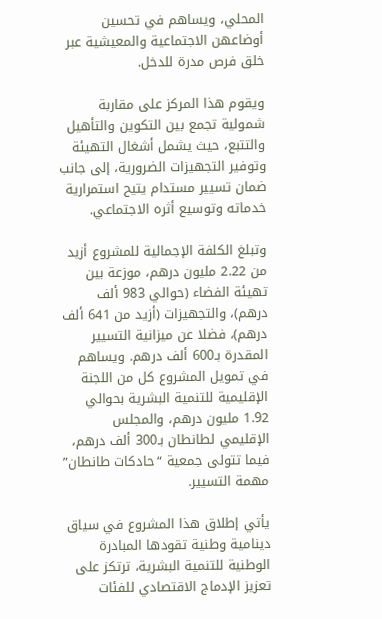المحلي، ويساهم في تحسين أوضاعهن الاجتماعية والمعيشية عبر خلق فرص مدرة للدخل.

ويقوم هذا المركز على مقاربة شمولية تجمع بين التكوين والتأهيل والتتبع، حيث يشمل أشغال التهيئة وتوفير التجهيزات الضرورية، إلى جانب ضمان تسيير مستدام يتيح استمرارية خدماته وتوسيع أثره الاجتماعي.

وتبلغ الكلفة الإجمالية للمشروع أزيد من 2.22 مليون درهم، موزعة بين تهيئة الفضاء (حوالي 983 ألف درهم)، والتجهيزات (أزيد من 641 ألف درهم)، فضلا عن ميزانية التسيير المقدرة بـ600 ألف درهم. ويساهم في تمويل المشروع كل من اللجنة الإقليمية للتنمية البشرية بحوالي 1.92 مليون درهم، والمجلس الإقليمي لطانطان بـ300 ألف درهم، فيما تتولى جمعية “حادكات طانطان” مهمة التسيير.

يأتي إطلاق هذا المشروع في سياق دينامية وطنية تقودها المبادرة الوطنية للتنمية البشرية، ترتكز على تعزيز الإدماج الاقتصادي للفئات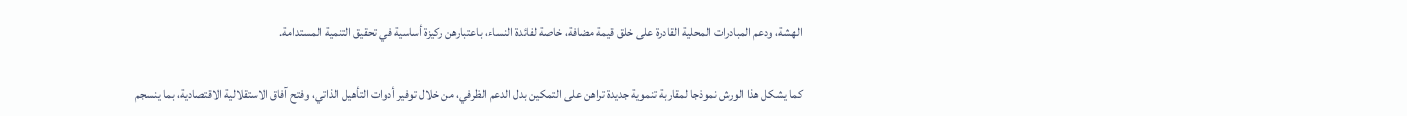الهشة، ودعم المبادرات المحلية القادرة على خلق قيمة مضافة، خاصة لفائدة النساء، باعتبارهن ركيزة أساسية في تحقيق التنمية المستدامة.

كما يشكل هذا الورش نموذجا لمقاربة تنموية جديدة تراهن على التمكين بدل الدعم الظرفي، من خلال توفير أدوات التأهيل الذاتي، وفتح آفاق الاستقلالية الاقتصادية، بما ينسجم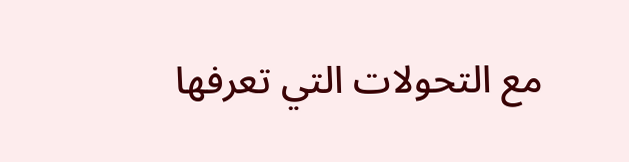مع التحولات التي تعرفها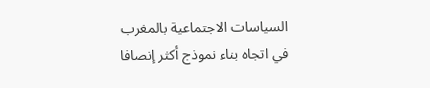السياسات الاجتماعية بالمغرب في اتجاه بناء نموذج أكثر إنصافا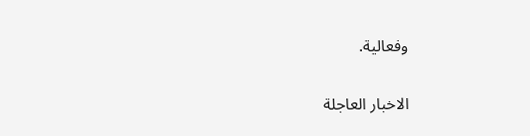وفعالية.

الاخبار العاجلة